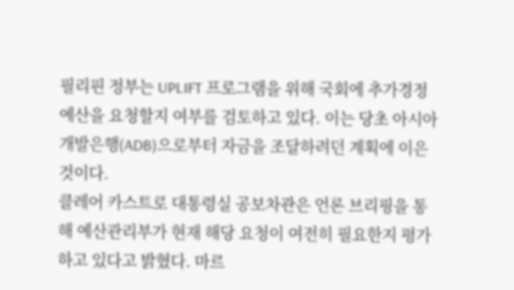필리핀 정부는 UPLIFT 프로그램을 위해 국회에 추가경정예산을 요청할지 여부를 검토하고 있다. 이는 당초 아시아개발은행(ADB)으로부터 자금을 조달하려던 계획에 이은 것이다.
클레어 카스트로 대통령실 공보차관은 언론 브리핑을 통해 예산관리부가 현재 해당 요청이 여전히 필요한지 평가하고 있다고 밝혔다. 마르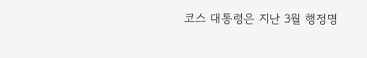코스 대통령은 지난 3월 행정명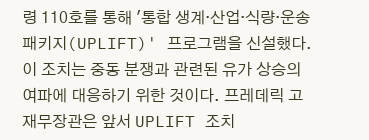령 110호를 통해 '통합 생계·산업·식량·운송 패키지(UPLIFT)' 프로그램을 신설했다. 이 조치는 중동 분쟁과 관련된 유가 상승의 여파에 대응하기 위한 것이다. 프레데릭 고 재무장관은 앞서 UPLIFT 조치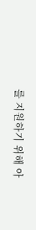를 지원하기 위해 아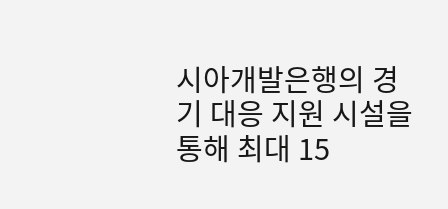시아개발은행의 경기 대응 지원 시설을 통해 최대 15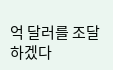억 달러를 조달하겠다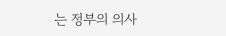는 정부의 의사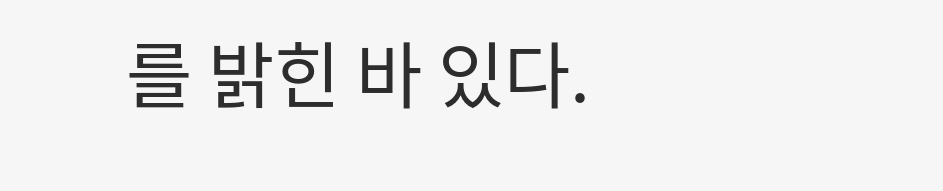를 밝힌 바 있다.